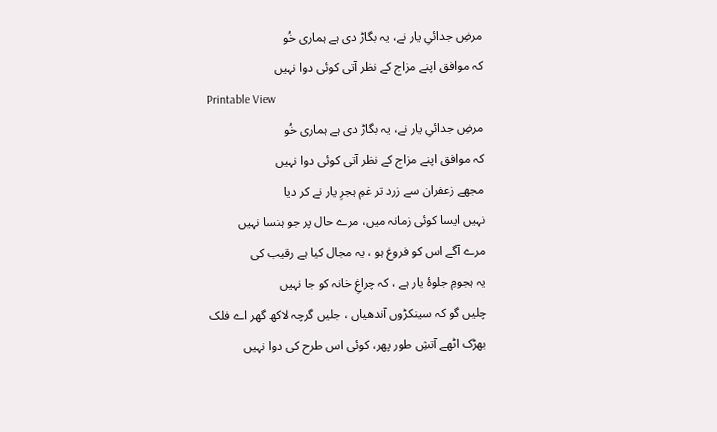مرضِ جدائیِ یار نے، یہ بگاڑ دی ہے ہماری خُو
کہ موافق اپنے مزاج کے نظر آتی کوئی دوا نہیں
Printable View
مرضِ جدائیِ یار نے، یہ بگاڑ دی ہے ہماری خُو
کہ موافق اپنے مزاج کے نظر آتی کوئی دوا نہیں
مجھے زعفران سے زرد تر غمِ ہجرِ یار نے کر دیا
نہیں ایسا کوئی زمانہ میں، مرے حال پر جو ہنسا نہیں
مرے آگے اس کو فروغ ہو ، یہ مجال کیا ہے رقیب کی
یہ ہجومِ جلوۂ یار ہے ، کہ چراغِ خانہ کو جا نہیں
چلیں گو کہ سینکڑوں آندھیاں ، جلیں گرچہ لاکھ گھر اے فلک
بھڑک اٹھے آتشِ طور پھر، کوئی اس طرح کی دوا نہیں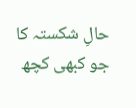حالِ شکستہ کا جو کبھی کچھ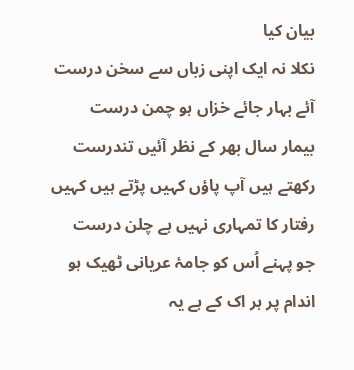بیان کیا
نکلا نہ ایک اپنی زباں سے سخن درست
آئے بہار جائے خزاں ہو چمن درست
بیمار سال بھر کے نظر آئیں تندرست
رکھتے ہیں آپ پاؤں کہیں پڑتے ہیں کہیں
رفتار کا تمہاری نہیں ہے چلن درست
جو پہنے اُس کو جامۂ عریانی ٹھیک ہو
اندام پر ہر اک کے ہے یہ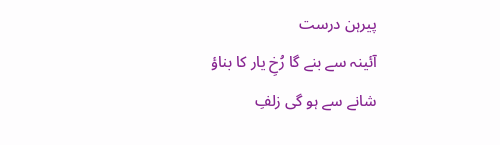پیرہن درست
آئینہ سے بنے گا رُخِ یار کا بناؤ
شانے سے ہو گی زلفِ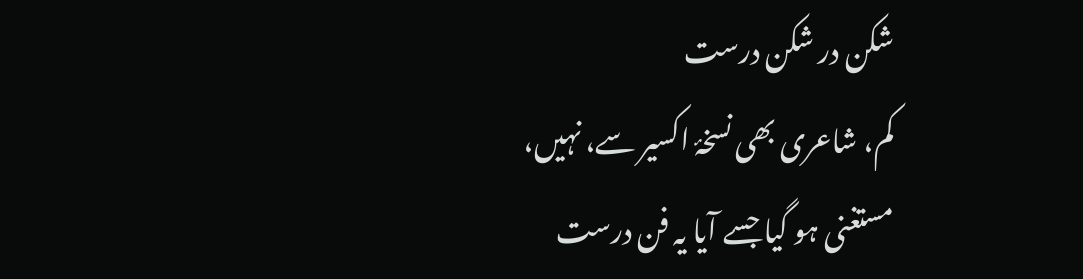شکن در شکن درست
کم، شاعری بھی نسخۂ اکسیر سے، نہیں،
مستغنی ہو گیا جسے آیا یہ فن درست